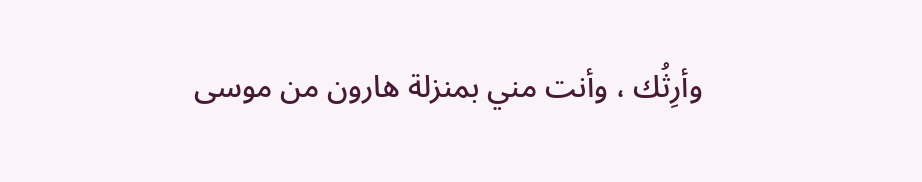وأرِثُك ، وأنت مني بمنزلة هارون من موسى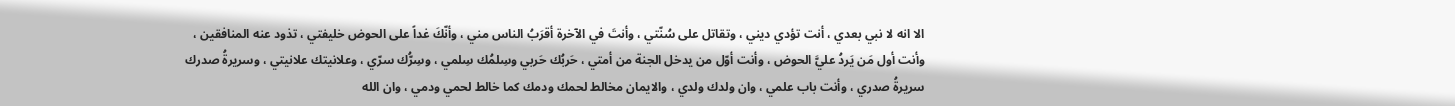الا انه لا نبي بعدي ، أنت تؤدي ديني ، وتقاتل على سُنّتي ، وأنتَ في الآخرة أقرَبُ الناس مني ، وأنّكَ غداً على الحوض خليفتي ، تذود عنه المنافقين ، وأنت أول مَن يَردُ عليَّ الحوض ، وأنت أوّل من يدخل الجنة من أمتي ، حَربُك حَربي وسِلمُك سِلمي ، وسِرُّك سرّي ، وعلانيتك علانيتي ، وسريرةُ صدرك سريرةُ صدري ، وأنت باب علمي ، وان ولدك ولدي ، والايمان مخالط لحمك ودمك كما خالط لحمي ودمي ، وان الله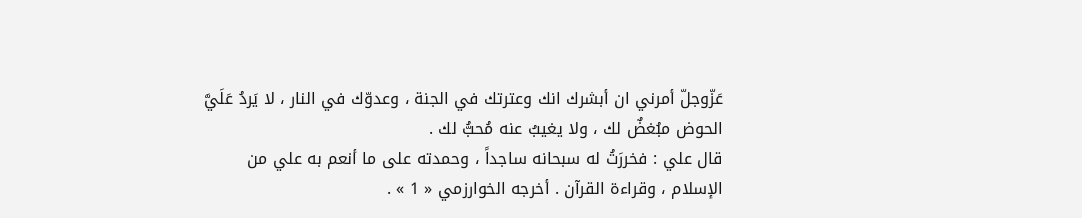عَزّوجلّ أمرني ان أبشرك انك وعترتك في الجنة ، وعدوّك في النار ، لا يَردُ عَلَيَّ الحوض مبُغضٌ لك ، ولا يغيبُ عنه مُحبُّ لك .
قال علي : فخررَتُ له سبحانه ساجداً ، وحمدته على ما أنعم به علي من الإسلام ، وقراءة القرآن . أخرجه الخوارزمي « 1 » .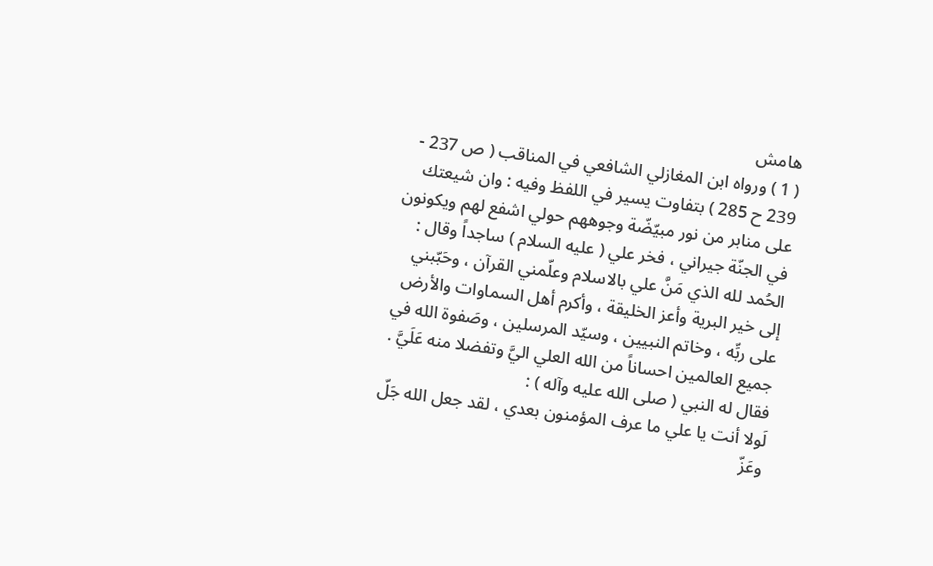هامش
( 1 ) ورواه ابن المغازلي الشافعي في المناقب ( ص 237 - 239 ح 285 ) بتفاوت يسير في اللفظ وفيه : وان شيعتك على منابر من نور مبيّضّة وجوههم حولي اشفع لهم ويكونون في الجنّة جيراني ، فخر علي ( عليه السلام ) ساجداً وقال : الحُمد لله الذي مَنَّ علي بالاسلام وعلّمني القرآن ، وحَبّبني إلى خير البرية وأعز الخليقة ، وأكرم أهل السماوات والأرض على ربِّه ، وخاتم النبيين ، وسيّد المرسلين ، وصَفوة الله في جميع العالمين احساناً من الله العلي اليَّ وتفضلا منه عَلَيَّ .
فقال له النبي ( صلى الله عليه وآله ) :
لَولا أنت يا علي ما عرف المؤمنون بعدي ، لقد جعل الله جَلّ وعَزّ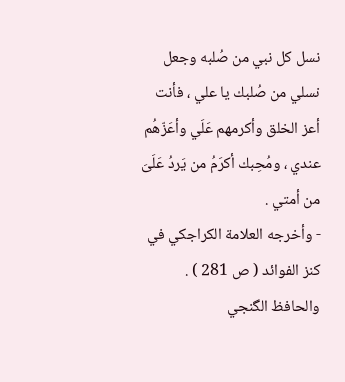نسل كل نبي من صُلبه وجعل نسلي من صُلبك يا علي ، فأنت أعز الخلق وأكرمهم عَلَي وأعَزّهُم عندي ، ومُحِبك أكرَمُ من يَردُ عَلَىَ من أمتي .
- وأخرجه العلامة الكراجكي في كنز الفوائد ( ص 281 ) . والحافظ الگنجي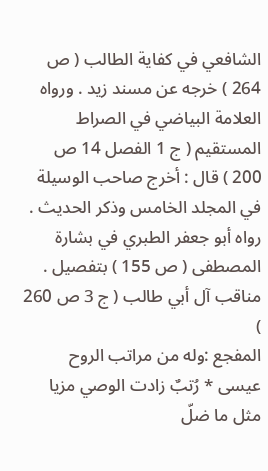الشافعي في كفاية الطالب ( ص 264 ) خرجه عن مسند زيد . ورواه العلامة البياضي في الصراط المستقيم ( ج 1 الفصل 14 ص 200 ) قال : أخرج صاحب الوسيلة في المجلد الخامس وذكر الحديث . رواه أبو جعفر الطبري في بشارة المصطفى ( ص 155 ) بتفصيل . مناقب آل أبي طالب ( ج 3 ص 260 )
المفجع :وله من مراتب الروح عيسى * رُتبٌ زادت الوصي مزيا
مثل ما ضلّ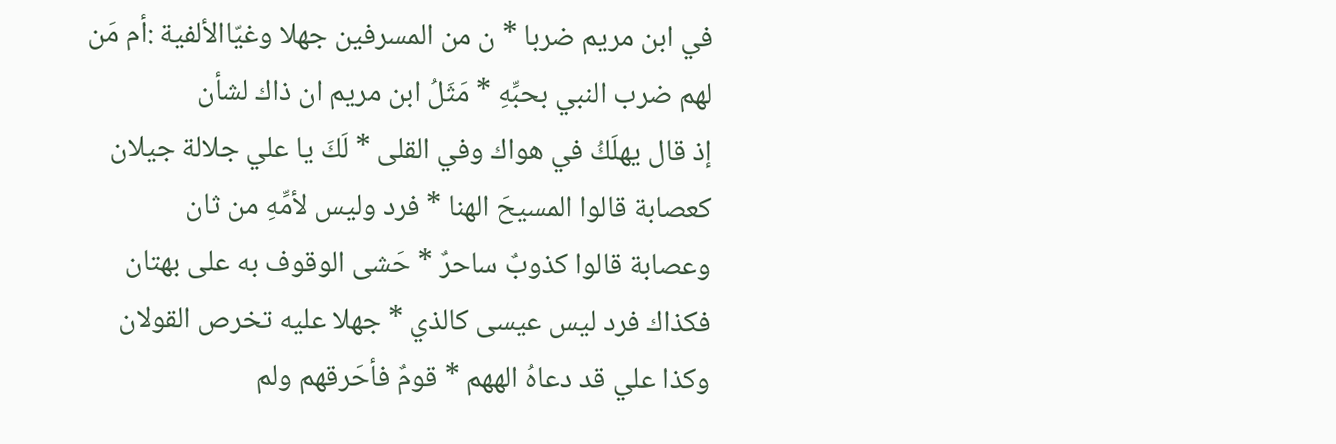في ابن مريم ضربا * ن من المسرفين جهلا وغيّاالألفية :أم مَن لهم ضرب النبي بحبِّهِ * مَثَلُ ابن مريم ان ذاك لشأن
إذ قال يهلَكُ في هواك وفي القلى * لَكَ يا علي جلالة جيلان
كعصابة قالوا المسيحَ الهنا * فرد وليس لأمِّهِ من ثان
وعصابة قالوا كذوبٌ ساحرٌ * حَشى الوقوف به على بهتان
فكذاك فرد ليس عيسى كالذي * جهلا عليه تخرص القولان
وكذا علي قد دعاهُ الههم * قومٌ فأحَرقهم ولم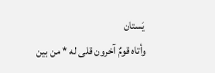يَستان
وأتاه قومٌ آخرون قلى له * من بين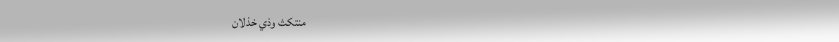منتكث وذي خذلان